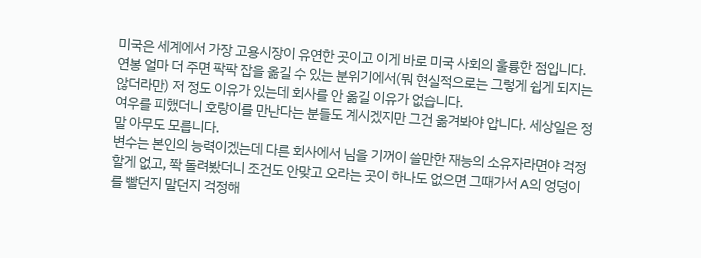미국은 세계에서 가장 고용시장이 유연한 곳이고 이게 바로 미국 사회의 훌륭한 점입니다.
연봉 얼마 더 주면 팍팍 잡을 옮길 수 있는 분위기에서(뭐 현실적으로는 그렇게 쉽게 되지는 않더라만) 저 정도 이유가 있는데 회사를 안 옮길 이유가 없습니다.
여우를 피했더니 호랑이를 만난다는 분들도 계시겠지만 그건 옮겨봐야 압니다. 세상일은 정말 아무도 모릅니다.
변수는 본인의 능력이겠는데 다른 회사에서 님을 기꺼이 쓸만한 재능의 소유자라면야 걱정할게 없고, 쫙 돌려봤더니 조건도 안맞고 오라는 곳이 하나도 없으면 그때가서 A의 엉덩이를 빨던지 말던지 걱정해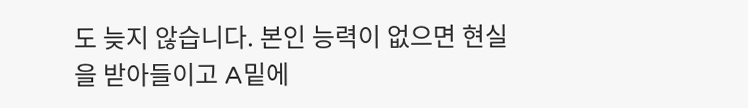도 늦지 않습니다. 본인 능력이 없으면 현실을 받아들이고 A밑에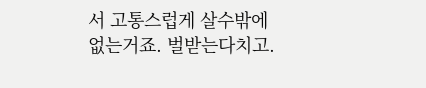서 고통스럽게 살수밖에 없는거죠. 벌받는다치고.